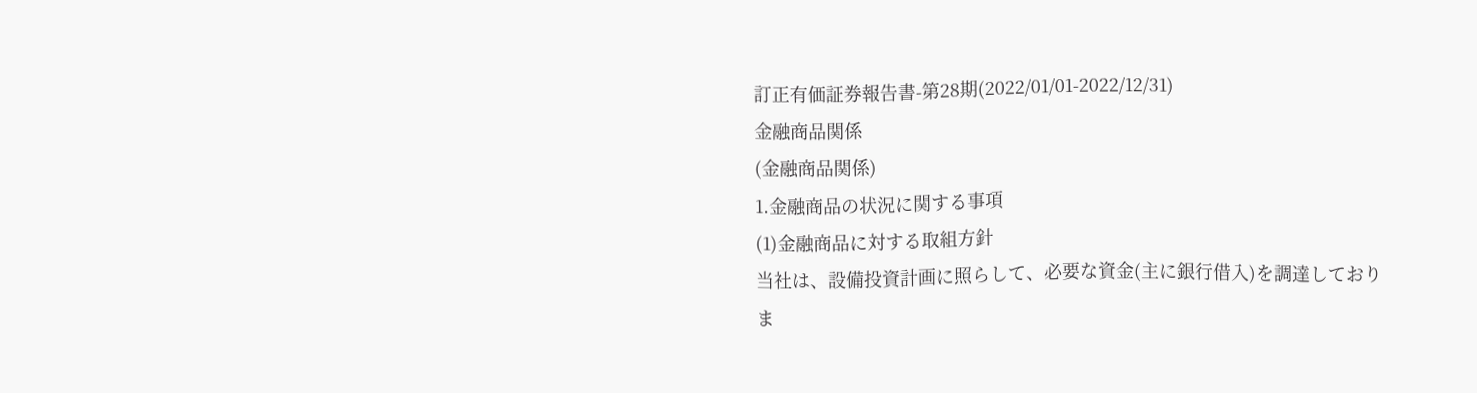訂正有価証券報告書-第28期(2022/01/01-2022/12/31)
金融商品関係
(金融商品関係)
1.金融商品の状況に関する事項
(1)金融商品に対する取組方針
当社は、設備投資計画に照らして、必要な資金(主に銀行借入)を調達しておりま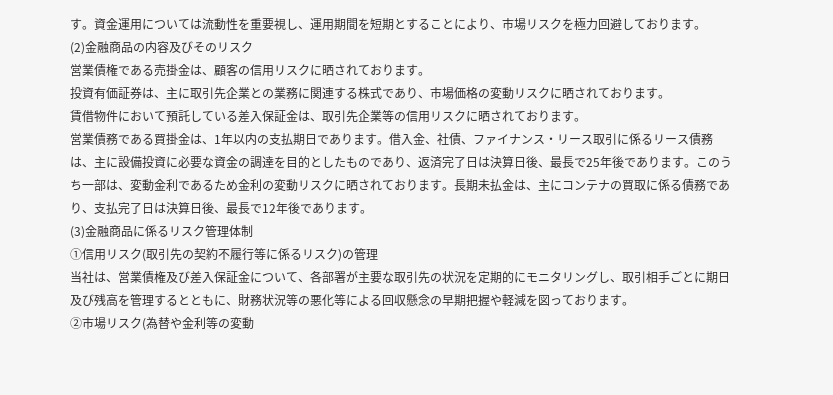す。資金運用については流動性を重要視し、運用期間を短期とすることにより、市場リスクを極力回避しております。
(2)金融商品の内容及びそのリスク
営業債権である売掛金は、顧客の信用リスクに晒されております。
投資有価証券は、主に取引先企業との業務に関連する株式であり、市場価格の変動リスクに晒されております。
賃借物件において預託している差入保証金は、取引先企業等の信用リスクに晒されております。
営業債務である買掛金は、1年以内の支払期日であります。借入金、社債、ファイナンス・リース取引に係るリース債務は、主に設備投資に必要な資金の調達を目的としたものであり、返済完了日は決算日後、最長で25年後であります。このうち一部は、変動金利であるため金利の変動リスクに晒されております。長期未払金は、主にコンテナの買取に係る債務であり、支払完了日は決算日後、最長で12年後であります。
(3)金融商品に係るリスク管理体制
①信用リスク(取引先の契約不履行等に係るリスク)の管理
当社は、営業債権及び差入保証金について、各部署が主要な取引先の状況を定期的にモニタリングし、取引相手ごとに期日及び残高を管理するとともに、財務状況等の悪化等による回収懸念の早期把握や軽減を図っております。
②市場リスク(為替や金利等の変動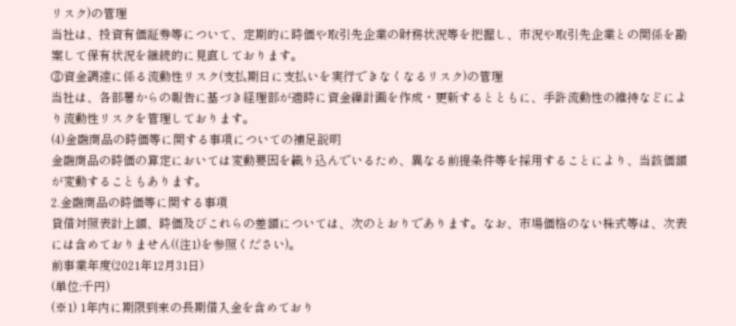リスク)の管理
当社は、投資有価証券等について、定期的に時価や取引先企業の財務状況等を把握し、市況や取引先企業との関係を勘案して保有状況を継続的に見直しております。
③資金調達に係る流動性リスク(支払期日に支払いを実行できなくなるリスク)の管理
当社は、各部署からの報告に基づき経理部が適時に資金繰計画を作成・更新するとともに、手許流動性の維持などにより流動性リスクを管理しております。
(4)金融商品の時価等に関する事項についての補足説明
金融商品の時価の算定においては変動要因を織り込んでいるため、異なる前提条件等を採用することにより、当該価額が変動することもあります。
2.金融商品の時価等に関する事項
貸借対照表計上額、時価及びこれらの差額については、次のとおりであります。なお、市場価格のない株式等は、次表には含めておりません((注1)を参照ください)。
前事業年度(2021年12月31日)
(単位:千円)
(※1) 1年内に期限到来の長期借入金を含めており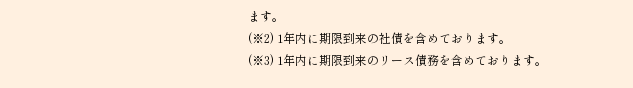ます。
(※2) 1年内に期限到来の社債を含めております。
(※3) 1年内に期限到来のリース債務を含めております。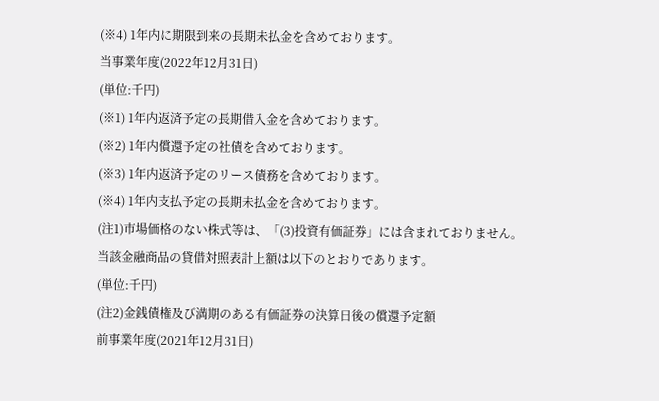(※4) 1年内に期限到来の長期未払金を含めております。
当事業年度(2022年12月31日)
(単位:千円)
(※1) 1年内返済予定の長期借入金を含めております。
(※2) 1年内償還予定の社債を含めております。
(※3) 1年内返済予定のリース債務を含めております。
(※4) 1年内支払予定の長期未払金を含めております。
(注1)市場価格のない株式等は、「(3)投資有価証券」には含まれておりません。
当該金融商品の貸借対照表計上額は以下のとおりであります。
(単位:千円)
(注2)金銭債権及び満期のある有価証券の決算日後の償還予定額
前事業年度(2021年12月31日)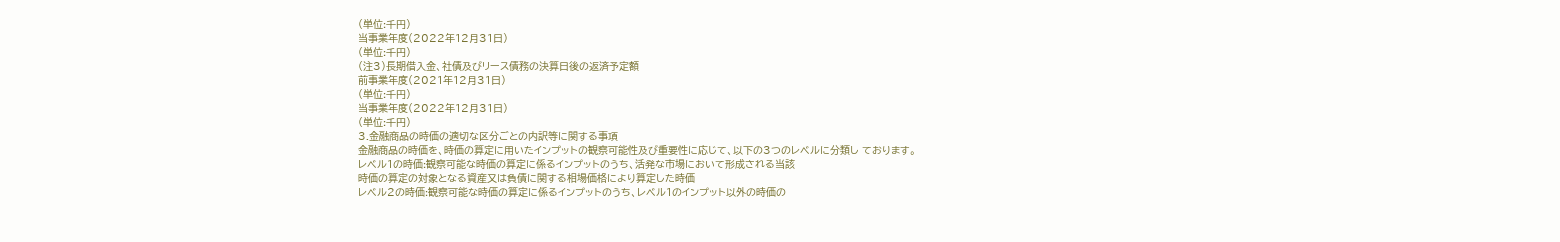(単位:千円)
当事業年度(2022年12月31日)
(単位:千円)
(注3)長期借入金、社債及びリース債務の決算日後の返済予定額
前事業年度(2021年12月31日)
(単位:千円)
当事業年度(2022年12月31日)
(単位:千円)
3.金融商品の時価の適切な区分ごとの内訳等に関する事項
金融商品の時価を、時価の算定に用いたインプットの観察可能性及び重要性に応じて、以下の3つのレベルに分類し ております。
レベル1の時価:観察可能な時価の算定に係るインプットのうち、活発な市場において形成される当該
時価の算定の対象となる資産又は負債に関する相場価格により算定した時価
レベル2の時価:観察可能な時価の算定に係るインプットのうち、レベル1のインプット以外の時価の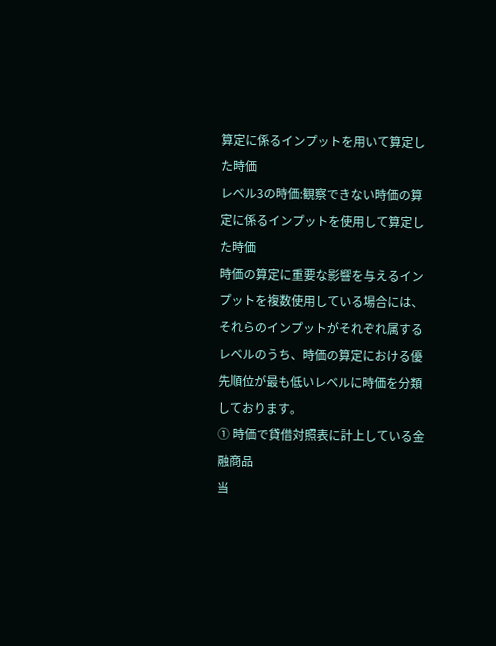算定に係るインプットを用いて算定した時価
レベル3の時価:観察できない時価の算定に係るインプットを使用して算定した時価
時価の算定に重要な影響を与えるインプットを複数使用している場合には、それらのインプットがそれぞれ属するレベルのうち、時価の算定における優先順位が最も低いレベルに時価を分類しております。
① 時価で貸借対照表に計上している金融商品
当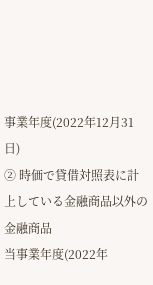事業年度(2022年12月31日)
② 時価で貸借対照表に計上している金融商品以外の金融商品
当事業年度(2022年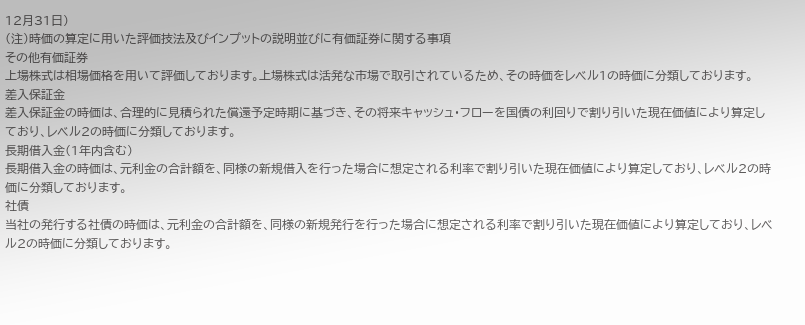12月31日)
(注)時価の算定に用いた評価技法及びインプットの説明並びに有価証券に関する事項
その他有価証券
上場株式は相場価格を用いて評価しております。上場株式は活発な市場で取引されているため、その時価をレベル1の時価に分類しております。
差入保証金
差入保証金の時価は、合理的に見積られた償還予定時期に基づき、その将来キャッシュ・フローを国債の利回りで割り引いた現在価値により算定しており、レベル2の時価に分類しております。
長期借入金(1年内含む)
長期借入金の時価は、元利金の合計額を、同様の新規借入を行った場合に想定される利率で割り引いた現在価値により算定しており、レベル2の時価に分類しております。
社債
当社の発行する社債の時価は、元利金の合計額を、同様の新規発行を行った場合に想定される利率で割り引いた現在価値により算定しており、レベル2の時価に分類しております。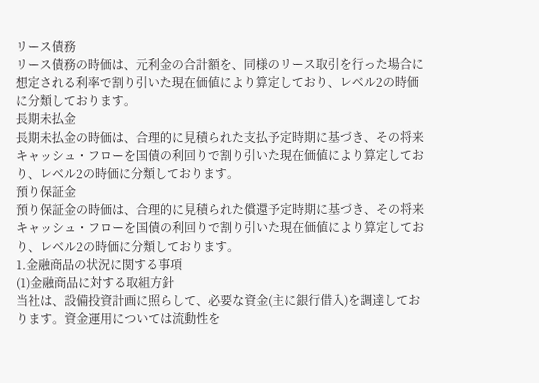リース債務
リース債務の時価は、元利金の合計額を、同様のリース取引を行った場合に想定される利率で割り引いた現在価値により算定しており、レベル2の時価に分類しております。
長期未払金
長期未払金の時価は、合理的に見積られた支払予定時期に基づき、その将来キャッシュ・フローを国債の利回りで割り引いた現在価値により算定しており、レベル2の時価に分類しております。
預り保証金
預り保証金の時価は、合理的に見積られた償還予定時期に基づき、その将来キャッシュ・フローを国債の利回りで割り引いた現在価値により算定しており、レベル2の時価に分類しております。
1.金融商品の状況に関する事項
(1)金融商品に対する取組方針
当社は、設備投資計画に照らして、必要な資金(主に銀行借入)を調達しております。資金運用については流動性を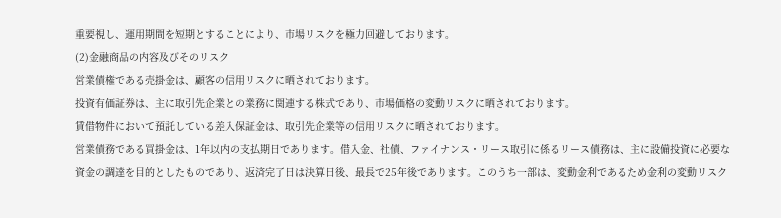重要視し、運用期間を短期とすることにより、市場リスクを極力回避しております。
(2)金融商品の内容及びそのリスク
営業債権である売掛金は、顧客の信用リスクに晒されております。
投資有価証券は、主に取引先企業との業務に関連する株式であり、市場価格の変動リスクに晒されております。
賃借物件において預託している差入保証金は、取引先企業等の信用リスクに晒されております。
営業債務である買掛金は、1年以内の支払期日であります。借入金、社債、ファイナンス・リース取引に係るリース債務は、主に設備投資に必要な資金の調達を目的としたものであり、返済完了日は決算日後、最長で25年後であります。このうち一部は、変動金利であるため金利の変動リスク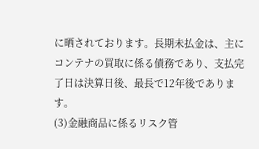に晒されております。長期未払金は、主にコンテナの買取に係る債務であり、支払完了日は決算日後、最長で12年後であります。
(3)金融商品に係るリスク管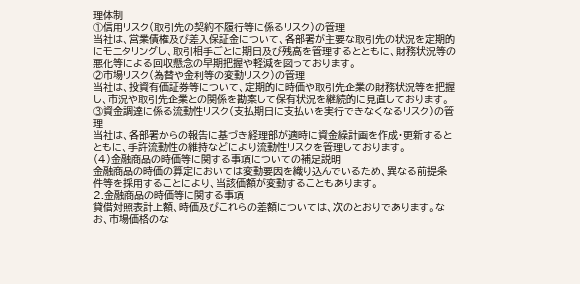理体制
①信用リスク(取引先の契約不履行等に係るリスク)の管理
当社は、営業債権及び差入保証金について、各部署が主要な取引先の状況を定期的にモニタリングし、取引相手ごとに期日及び残高を管理するとともに、財務状況等の悪化等による回収懸念の早期把握や軽減を図っております。
②市場リスク(為替や金利等の変動リスク)の管理
当社は、投資有価証券等について、定期的に時価や取引先企業の財務状況等を把握し、市況や取引先企業との関係を勘案して保有状況を継続的に見直しております。
③資金調達に係る流動性リスク(支払期日に支払いを実行できなくなるリスク)の管理
当社は、各部署からの報告に基づき経理部が適時に資金繰計画を作成・更新するとともに、手許流動性の維持などにより流動性リスクを管理しております。
(4)金融商品の時価等に関する事項についての補足説明
金融商品の時価の算定においては変動要因を織り込んでいるため、異なる前提条件等を採用することにより、当該価額が変動することもあります。
2.金融商品の時価等に関する事項
貸借対照表計上額、時価及びこれらの差額については、次のとおりであります。なお、市場価格のな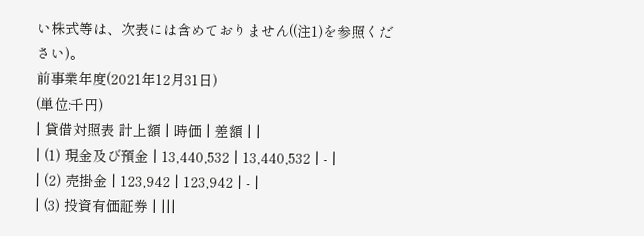い株式等は、次表には含めておりません((注1)を参照ください)。
前事業年度(2021年12月31日)
(単位:千円)
| 貸借対照表 計上額 | 時価 | 差額 | |
| (1) 現金及び預金 | 13,440,532 | 13,440,532 | - |
| (2) 売掛金 | 123,942 | 123,942 | - |
| (3) 投資有価証券 | |||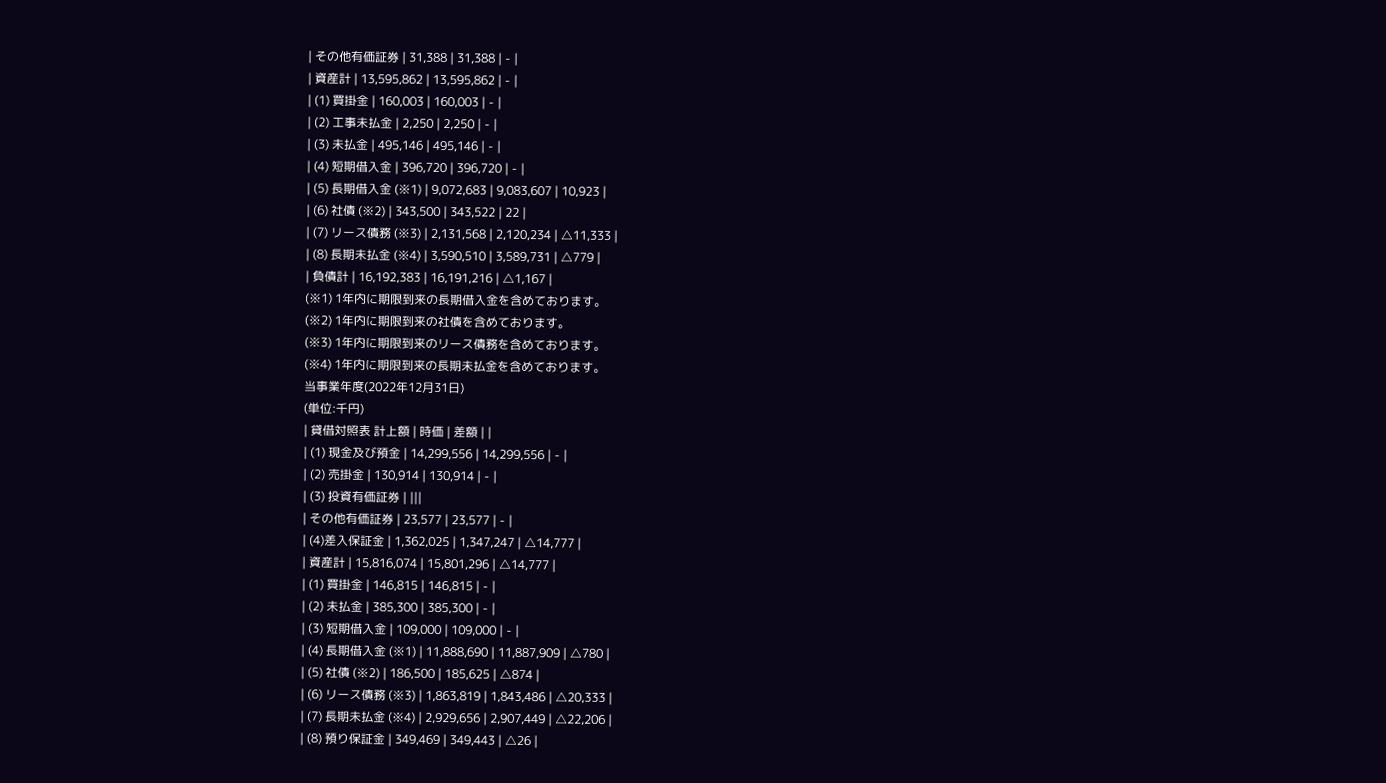| その他有価証券 | 31,388 | 31,388 | - |
| 資産計 | 13,595,862 | 13,595,862 | - |
| (1) 買掛金 | 160,003 | 160,003 | - |
| (2) 工事未払金 | 2,250 | 2,250 | - |
| (3) 未払金 | 495,146 | 495,146 | - |
| (4) 短期借入金 | 396,720 | 396,720 | - |
| (5) 長期借入金 (※1) | 9,072,683 | 9,083,607 | 10,923 |
| (6) 社債 (※2) | 343,500 | 343,522 | 22 |
| (7) リース債務 (※3) | 2,131,568 | 2,120,234 | △11,333 |
| (8) 長期未払金 (※4) | 3,590,510 | 3,589,731 | △779 |
| 負債計 | 16,192,383 | 16,191,216 | △1,167 |
(※1) 1年内に期限到来の長期借入金を含めております。
(※2) 1年内に期限到来の社債を含めております。
(※3) 1年内に期限到来のリース債務を含めております。
(※4) 1年内に期限到来の長期未払金を含めております。
当事業年度(2022年12月31日)
(単位:千円)
| 貸借対照表 計上額 | 時価 | 差額 | |
| (1) 現金及び預金 | 14,299,556 | 14,299,556 | - |
| (2) 売掛金 | 130,914 | 130,914 | - |
| (3) 投資有価証券 | |||
| その他有価証券 | 23,577 | 23,577 | - |
| (4)差入保証金 | 1,362,025 | 1,347,247 | △14,777 |
| 資産計 | 15,816,074 | 15,801,296 | △14,777 |
| (1) 買掛金 | 146,815 | 146,815 | - |
| (2) 未払金 | 385,300 | 385,300 | - |
| (3) 短期借入金 | 109,000 | 109,000 | - |
| (4) 長期借入金 (※1) | 11,888,690 | 11,887,909 | △780 |
| (5) 社債 (※2) | 186,500 | 185,625 | △874 |
| (6) リース債務 (※3) | 1,863,819 | 1,843,486 | △20,333 |
| (7) 長期未払金 (※4) | 2,929,656 | 2,907,449 | △22,206 |
| (8) 預り保証金 | 349,469 | 349,443 | △26 |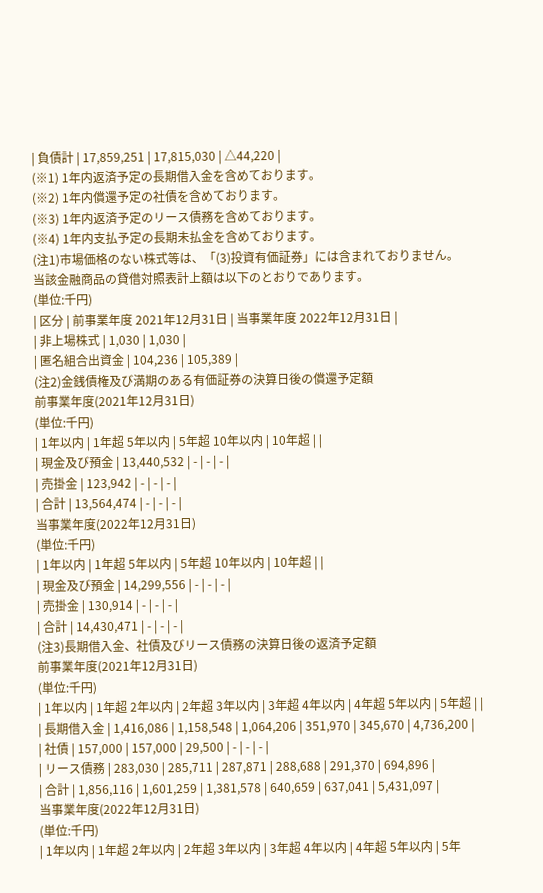| 負債計 | 17,859,251 | 17,815,030 | △44,220 |
(※1) 1年内返済予定の長期借入金を含めております。
(※2) 1年内償還予定の社債を含めております。
(※3) 1年内返済予定のリース債務を含めております。
(※4) 1年内支払予定の長期未払金を含めております。
(注1)市場価格のない株式等は、「(3)投資有価証券」には含まれておりません。
当該金融商品の貸借対照表計上額は以下のとおりであります。
(単位:千円)
| 区分 | 前事業年度 2021年12月31日 | 当事業年度 2022年12月31日 |
| 非上場株式 | 1,030 | 1,030 |
| 匿名組合出資金 | 104,236 | 105,389 |
(注2)金銭債権及び満期のある有価証券の決算日後の償還予定額
前事業年度(2021年12月31日)
(単位:千円)
| 1年以内 | 1年超 5年以内 | 5年超 10年以内 | 10年超 | |
| 現金及び預金 | 13,440,532 | - | - | - |
| 売掛金 | 123,942 | - | - | - |
| 合計 | 13,564,474 | - | - | - |
当事業年度(2022年12月31日)
(単位:千円)
| 1年以内 | 1年超 5年以内 | 5年超 10年以内 | 10年超 | |
| 現金及び預金 | 14,299,556 | - | - | - |
| 売掛金 | 130,914 | - | - | - |
| 合計 | 14,430,471 | - | - | - |
(注3)長期借入金、社債及びリース債務の決算日後の返済予定額
前事業年度(2021年12月31日)
(単位:千円)
| 1年以内 | 1年超 2年以内 | 2年超 3年以内 | 3年超 4年以内 | 4年超 5年以内 | 5年超 | |
| 長期借入金 | 1,416,086 | 1,158,548 | 1,064,206 | 351,970 | 345,670 | 4,736,200 |
| 社債 | 157,000 | 157,000 | 29,500 | - | - | - |
| リース債務 | 283,030 | 285,711 | 287,871 | 288,688 | 291,370 | 694,896 |
| 合計 | 1,856,116 | 1,601,259 | 1,381,578 | 640,659 | 637,041 | 5,431,097 |
当事業年度(2022年12月31日)
(単位:千円)
| 1年以内 | 1年超 2年以内 | 2年超 3年以内 | 3年超 4年以内 | 4年超 5年以内 | 5年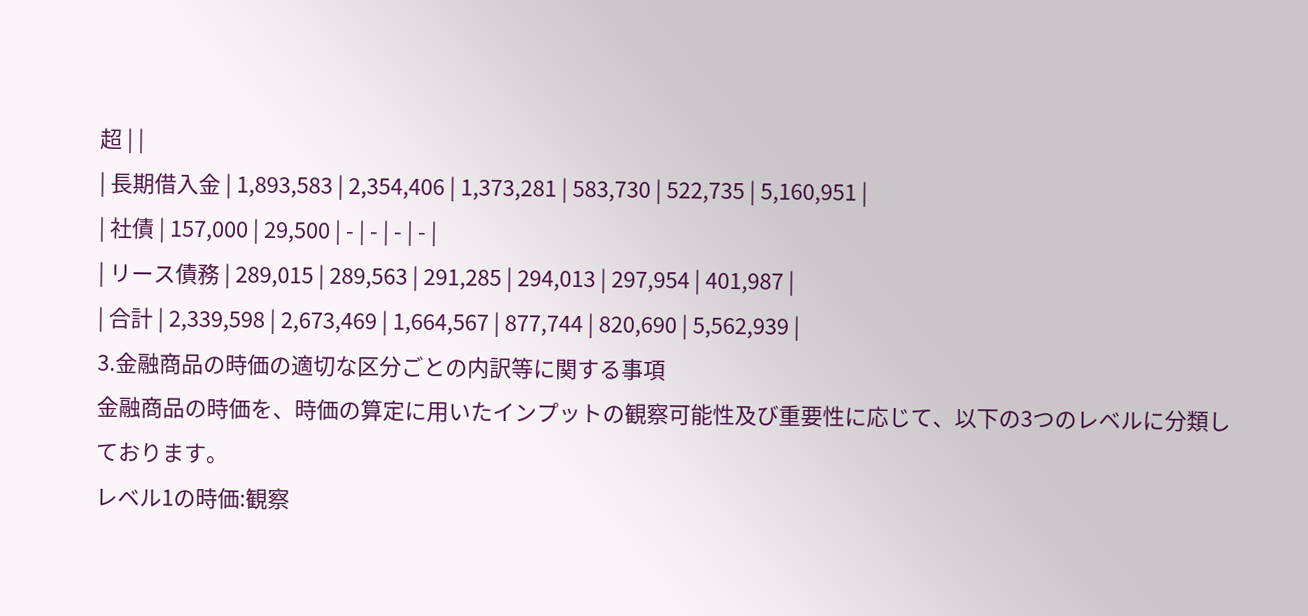超 | |
| 長期借入金 | 1,893,583 | 2,354,406 | 1,373,281 | 583,730 | 522,735 | 5,160,951 |
| 社債 | 157,000 | 29,500 | - | - | - | - |
| リース債務 | 289,015 | 289,563 | 291,285 | 294,013 | 297,954 | 401,987 |
| 合計 | 2,339,598 | 2,673,469 | 1,664,567 | 877,744 | 820,690 | 5,562,939 |
3.金融商品の時価の適切な区分ごとの内訳等に関する事項
金融商品の時価を、時価の算定に用いたインプットの観察可能性及び重要性に応じて、以下の3つのレベルに分類し ております。
レベル1の時価:観察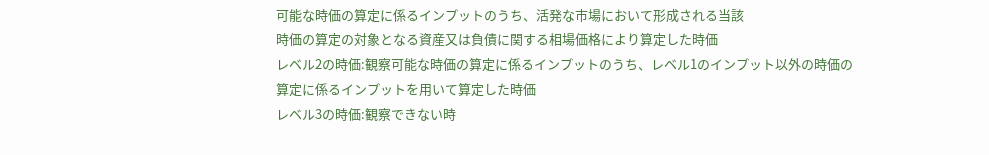可能な時価の算定に係るインプットのうち、活発な市場において形成される当該
時価の算定の対象となる資産又は負債に関する相場価格により算定した時価
レベル2の時価:観察可能な時価の算定に係るインプットのうち、レベル1のインプット以外の時価の
算定に係るインプットを用いて算定した時価
レベル3の時価:観察できない時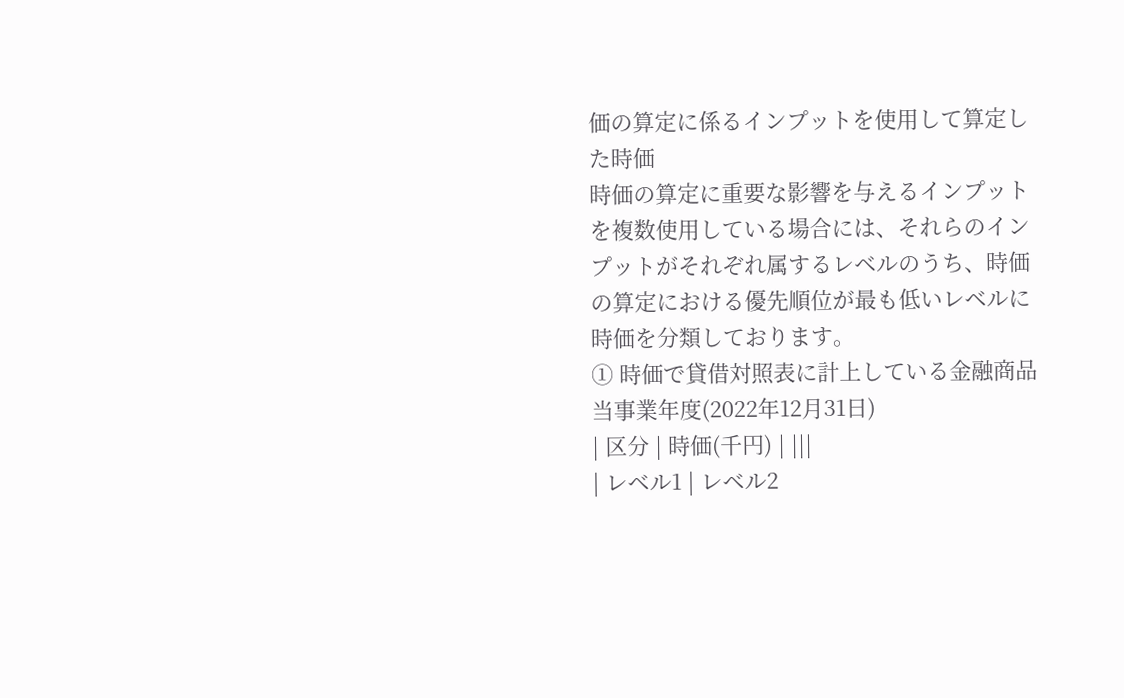価の算定に係るインプットを使用して算定した時価
時価の算定に重要な影響を与えるインプットを複数使用している場合には、それらのインプットがそれぞれ属するレベルのうち、時価の算定における優先順位が最も低いレベルに時価を分類しております。
① 時価で貸借対照表に計上している金融商品
当事業年度(2022年12月31日)
| 区分 | 時価(千円) | |||
| レベル1 | レベル2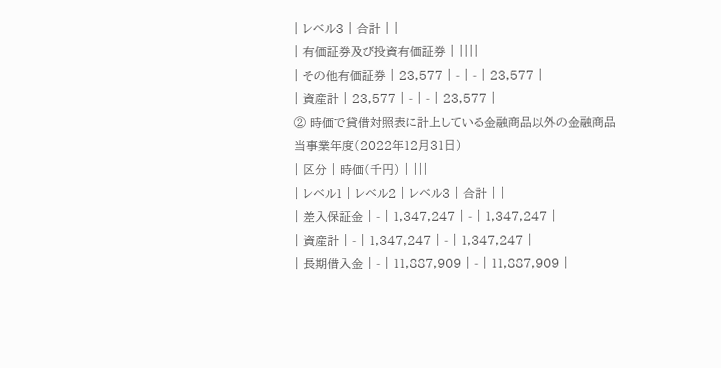| レベル3 | 合計 | |
| 有価証券及び投資有価証券 | ||||
| その他有価証券 | 23,577 | - | - | 23,577 |
| 資産計 | 23,577 | - | - | 23,577 |
② 時価で貸借対照表に計上している金融商品以外の金融商品
当事業年度(2022年12月31日)
| 区分 | 時価(千円) | |||
| レベル1 | レベル2 | レベル3 | 合計 | |
| 差入保証金 | - | 1,347,247 | - | 1,347,247 |
| 資産計 | - | 1,347,247 | - | 1,347,247 |
| 長期借入金 | - | 11,887,909 | - | 11,887,909 |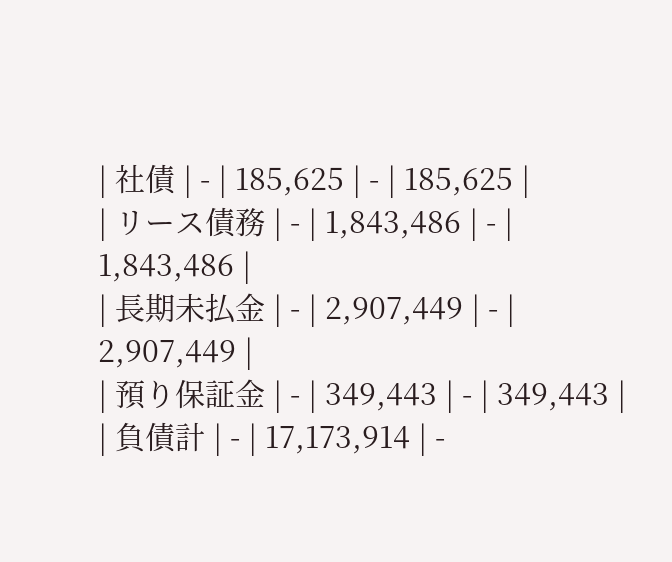| 社債 | - | 185,625 | - | 185,625 |
| リース債務 | - | 1,843,486 | - | 1,843,486 |
| 長期未払金 | - | 2,907,449 | - | 2,907,449 |
| 預り保証金 | - | 349,443 | - | 349,443 |
| 負債計 | - | 17,173,914 | -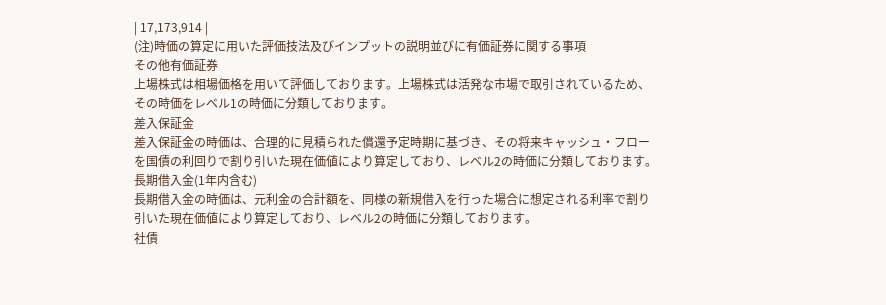| 17,173,914 |
(注)時価の算定に用いた評価技法及びインプットの説明並びに有価証券に関する事項
その他有価証券
上場株式は相場価格を用いて評価しております。上場株式は活発な市場で取引されているため、その時価をレベル1の時価に分類しております。
差入保証金
差入保証金の時価は、合理的に見積られた償還予定時期に基づき、その将来キャッシュ・フローを国債の利回りで割り引いた現在価値により算定しており、レベル2の時価に分類しております。
長期借入金(1年内含む)
長期借入金の時価は、元利金の合計額を、同様の新規借入を行った場合に想定される利率で割り引いた現在価値により算定しており、レベル2の時価に分類しております。
社債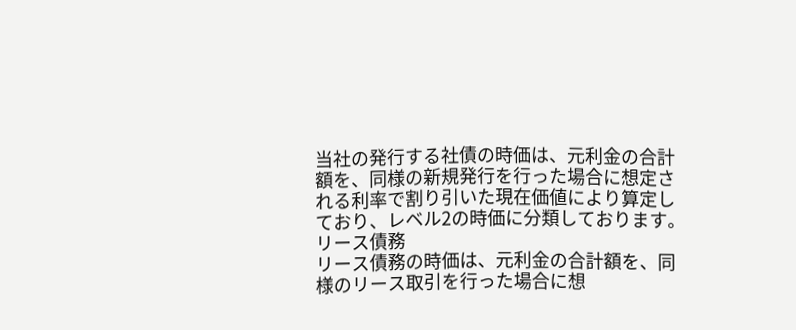当社の発行する社債の時価は、元利金の合計額を、同様の新規発行を行った場合に想定される利率で割り引いた現在価値により算定しており、レベル2の時価に分類しております。
リース債務
リース債務の時価は、元利金の合計額を、同様のリース取引を行った場合に想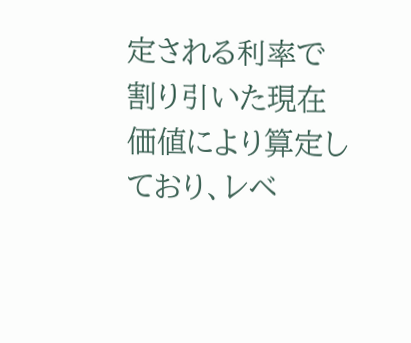定される利率で割り引いた現在価値により算定しており、レベ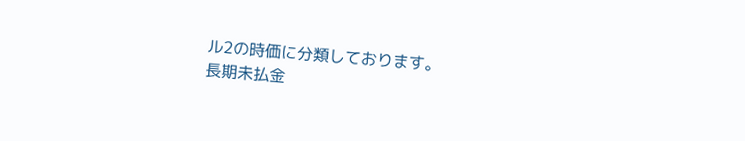ル2の時価に分類しております。
長期未払金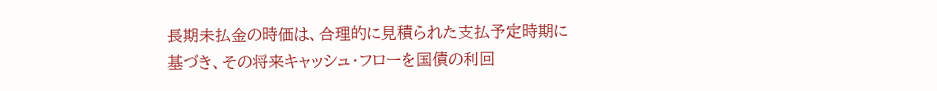長期未払金の時価は、合理的に見積られた支払予定時期に基づき、その将来キャッシュ・フローを国債の利回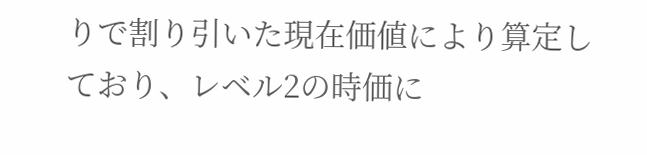りで割り引いた現在価値により算定しており、レベル2の時価に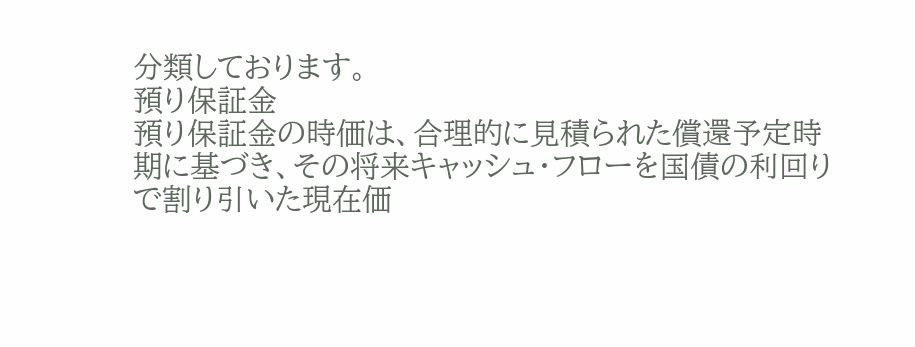分類しております。
預り保証金
預り保証金の時価は、合理的に見積られた償還予定時期に基づき、その将来キャッシュ・フローを国債の利回りで割り引いた現在価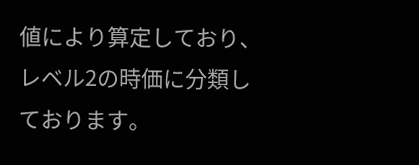値により算定しており、レベル2の時価に分類しております。